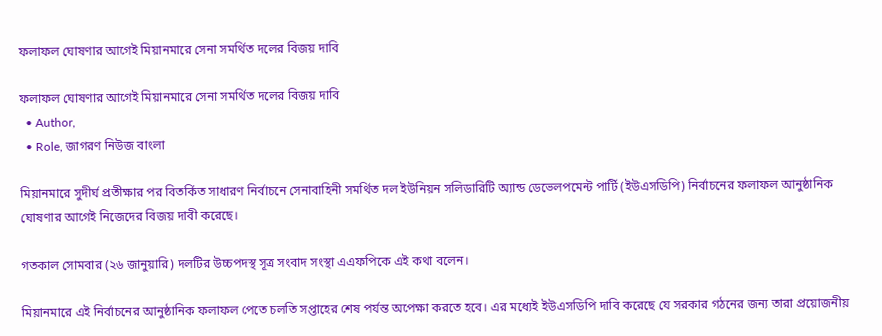ফলাফল ঘোষণার আগেই মিয়ানমারে সেনা সমর্থিত দলের বিজয় দাবি

ফলাফল ঘোষণার আগেই মিয়ানমারে সেনা সমর্থিত দলের বিজয় দাবি
  • Author,
  • Role, জাগরণ নিউজ বাংলা

মিয়ানমারে সুদীর্ঘ প্রতীক্ষার পর বিতর্কিত সাধারণ নির্বাচনে সেনাবাহিনী সমর্থিত দল ইউনিয়ন সলিডারিটি অ্যান্ড ডেভেলপমেন্ট পার্টি (ইউএসডিপি) নির্বাচনের ফলাফল আনুষ্ঠানিক ঘোষণার আগেই নিজেদের বিজয় দাবী করেছে।

গতকাল সোমবার (২৬ জানুয়ারি) দলটির উচ্চপদস্থ সূত্র সংবাদ সংস্থা এএফপিকে এই কথা বলেন।

মিয়ানমারে এই নির্বাচনের আনুষ্ঠানিক ফলাফল পেতে চলতি সপ্তাহের শেষ পর্যন্ত অপেক্ষা করতে হবে। এর মধ্যেই ইউএসডিপি দাবি করেছে যে সরকার গঠনের জন্য তারা প্রয়োজনীয়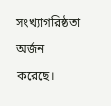সংখ্যাগরিষ্ঠতা অর্জন করেছে।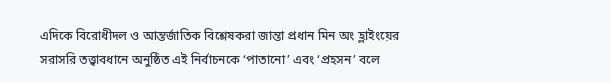এদিকে বিরোধীদল ও আন্তর্জাতিক বিশ্লেষকরা জান্তা প্রধান মিন অং হ্লাইংয়ের সরাসরি তত্ত্বাবধানে অনুষ্ঠিত এই নির্বাচনকে ‘পাতানো’ এবং ‘প্রহসন’ বলে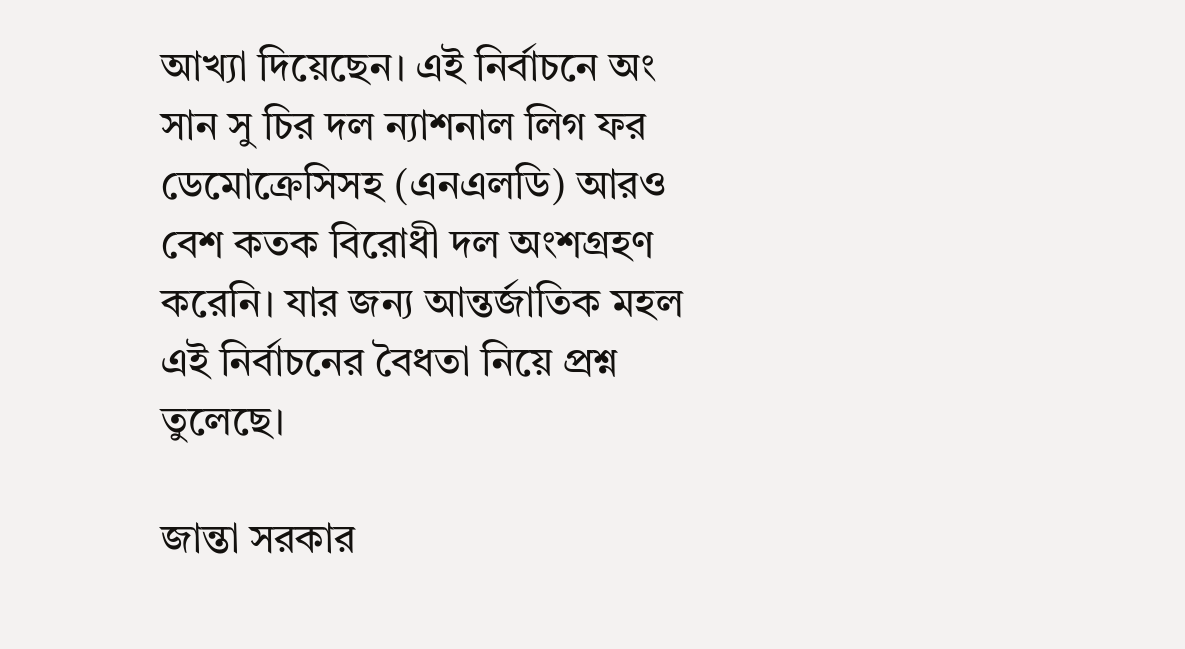আখ্যা দিয়েছেন। এই নির্বাচনে অং সান সু চির দল ন্যাশনাল লিগ ফর ডেমোক্রেসিসহ (এনএলডি) আরও বেশ কতক বিরোধী দল অংশগ্রহণ করেনি। যার জন্য আন্তর্জাতিক মহল এই নির্বাচনের বৈধতা নিয়ে প্রশ্ন তুলেছে।

জান্তা সরকার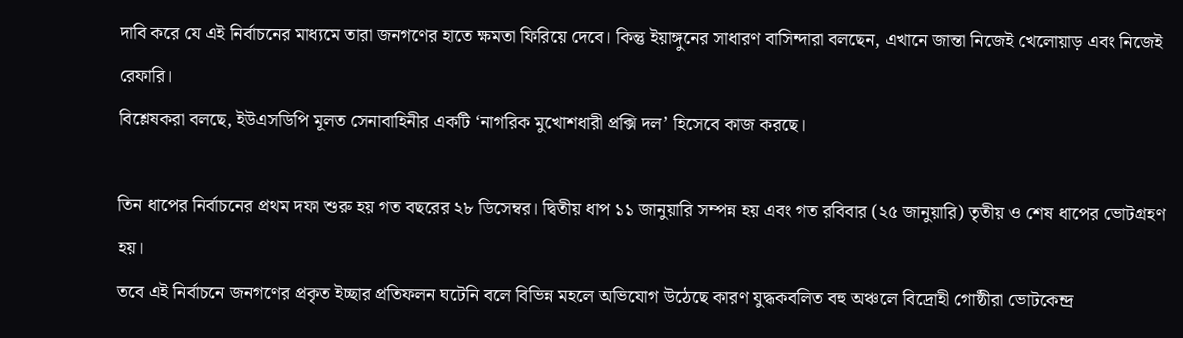দাবি করে যে এই নির্বাচনের মাধ্যমে তারা জনগণের হাতে ক্ষমতা ফিরিয়ে দেবে। কিন্তু ইয়াঙ্গুনের সাধারণ বাসিন্দারা বলছেন, এখানে জান্তা নিজেই খেলোয়াড় এবং নিজেই রেফারি।
বিশ্লেষকরা বলছে, ইউএসডিপি মূলত সেনাবাহিনীর একটি ‘নাগরিক মুখোশধারী প্রক্সি দল’ হিসেবে কাজ করছে।

তিন ধাপের নির্বাচনের প্রথম দফা শুরু হয় গত বছরের ২৮ ডিসেম্বর। দ্বিতীয় ধাপ ১১ জানুয়ারি সম্পন্ন হয় এবং গত রবিবার (২৫ জানুয়ারি) তৃতীয় ও শেষ ধাপের ভোটগ্রহণ হয়।
তবে এই নির্বাচনে জনগণের প্রকৃত ইচ্ছার প্রতিফলন ঘটেনি বলে বিভিন্ন মহলে অভিযোগ উঠেছে কারণ যুদ্ধকবলিত বহু অঞ্চলে বিদ্রোহী গোষ্ঠীরা ভোটকেন্দ্র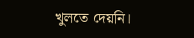খুলতে দেয়নি।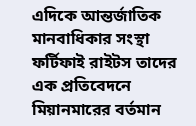এদিকে আন্তর্জাতিক মানবাধিকার সংস্থা ফর্টিফাই রাইটস তাদের এক প্রতিবেদনে মিয়ানমারের বর্তমান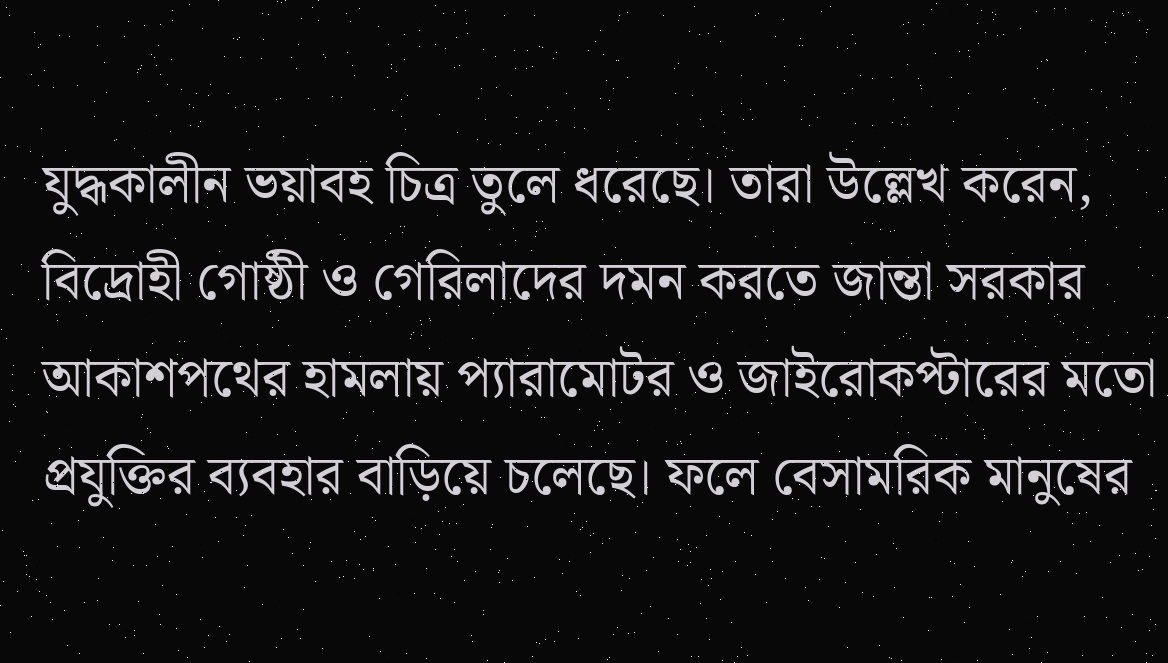যুদ্ধকালীন ভয়াবহ চিত্র তুলে ধরেছে। তারা উল্লেখ করেন, বিদ্রোহী গোষ্ঠী ও গেরিলাদের দমন করতে জান্তা সরকার আকাশপথের হামলায় প্যারামোটর ও জাইরোকপ্টারের মতো প্রযুক্তির ব্যবহার বাড়িয়ে চলেছে। ফলে বেসামরিক মানুষের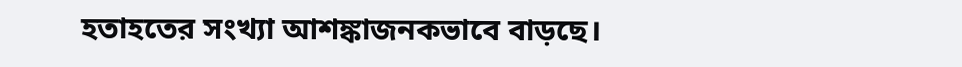হতাহতের সংখ্যা আশঙ্কাজনকভাবে বাড়ছে।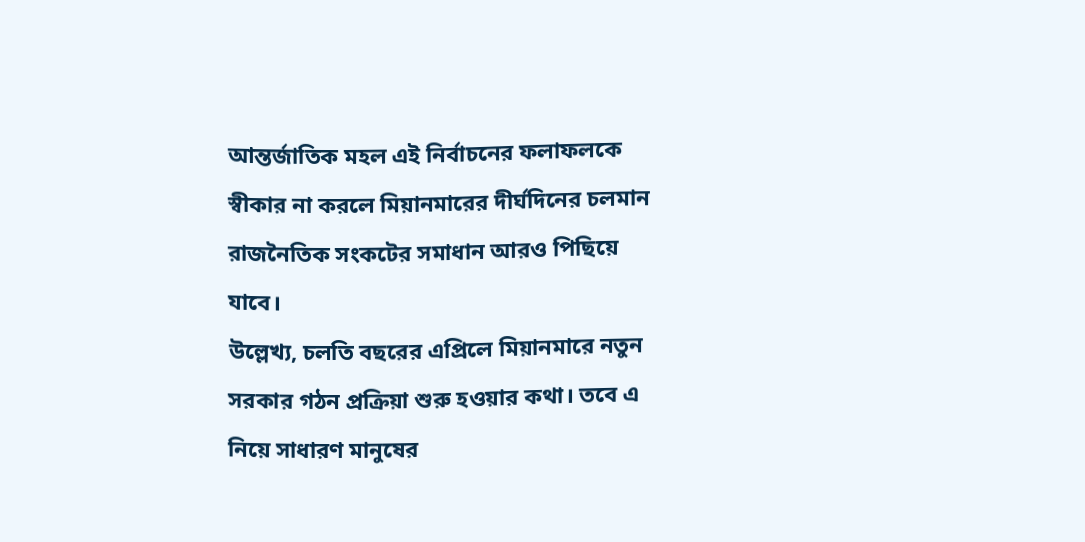আন্তর্জাতিক মহল এই নির্বাচনের ফলাফলকে স্বীকার না করলে মিয়ানমারের দীর্ঘদিনের চলমান রাজনৈতিক সংকটের সমাধান আরও পিছিয়ে যাবে।
উল্লেখ্য, চলতি বছরের এপ্রিলে মিয়ানমারে নতুন সরকার গঠন প্রক্রিয়া শুরু হওয়ার কথা। তবে এ নিয়ে সাধারণ মানুষের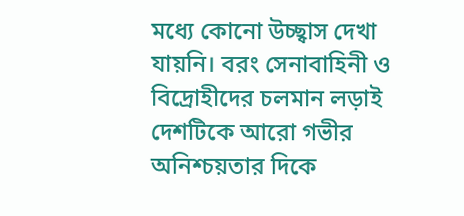মধ্যে কোনো উচ্ছ্বাস দেখা যায়নি। বরং সেনাবাহিনী ও বিদ্রোহীদের চলমান লড়াই দেশটিকে আরো গভীর অনিশ্চয়তার দিকে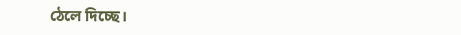ঠেলে দিচ্ছে।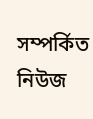সম্পর্কিত নিউজ